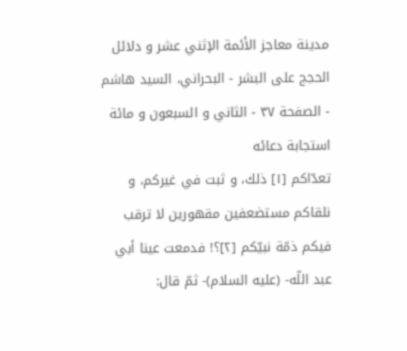مدينة معاجز الأئمة الإثني عشر و دلائل الحجج على البشر - البحراني، السيد هاشم - الصفحة ٣٧ - الثاني و السبعون و مائة استجابة دعائه
تعدّاكم [١] ذلك، و ثبت في غيركم، و نلقاكم مستضعفين مقهورين لا ترقب فيكم ذمّة نبيّكم [٢]؟! فدمعت عينا أبي عبد اللّه- (عليه السلام)- ثمّ قال: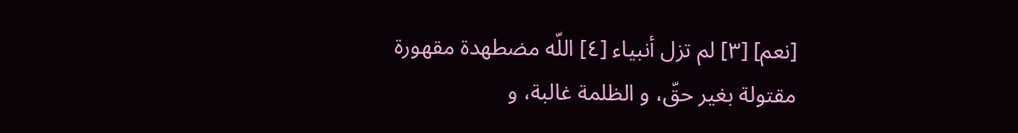[نعم] [٣] لم تزل أنبياء [٤] اللّه مضطهدة مقهورة مقتولة بغير حقّ، و الظلمة غالبة، و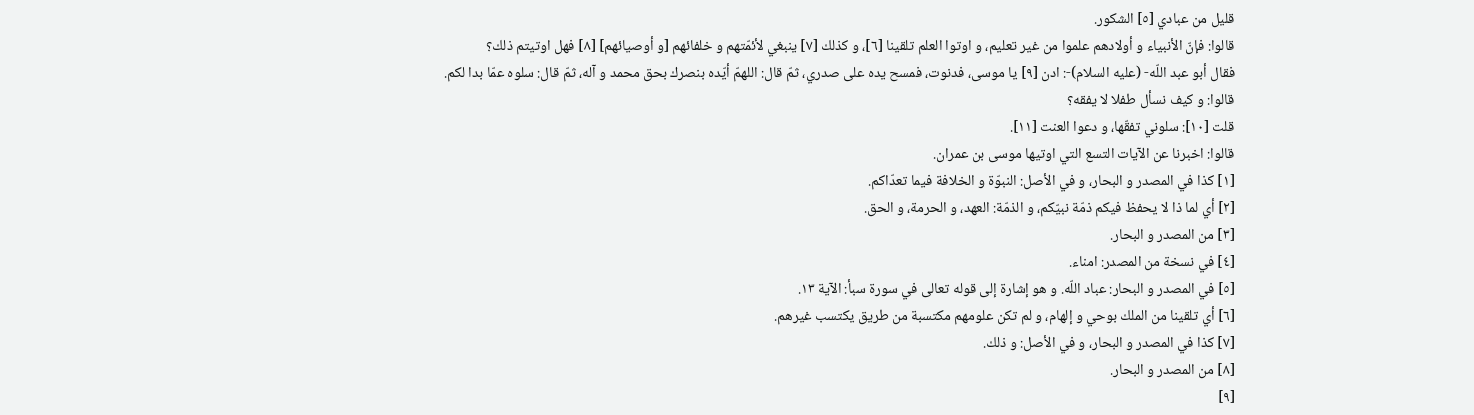قليل من عبادي [٥] الشكور.
قالوا: فإنّ الأنبياء و أولادهم علموا من غير تعليم، و اوتوا العلم تلقينا [٦]، و كذلك [٧] ينبغي لأئمّتهم و خلفائهم [و أوصيائهم] [٨] فهل اوتيتم ذلك؟
فقال أبو عبد اللّه- (عليه السلام)-: ادن [٩] يا موسى، فدنوت، فمسح يده على صدري، ثمّ قال: اللهمّ أيّده بنصرك بحق محمد و آله، ثمّ قال: سلوه عمّا بدا لكم.
قالوا: و كيف نسأل طفلا لا يفقه؟
قلت [١٠]: سلوني تفقّها، و دعوا العنت [١١].
قالوا: اخبرنا عن الآيات التسع التي اوتيها موسى بن عمران.
[١] كذا في المصدر و البحار، و في الأصل: النبوّة و الخلافة فيما تعدّاكم.
[٢] أي لما ذا لا يحفظ فيكم ذمّة نبيّكم، و الذمّة: العهد، و الحرمة، و الحق.
[٣] من المصدر و البحار.
[٤] في نسخة من المصدر: امناء.
[٥] في المصدر و البحار: عباد اللّه. و هو إشارة إلى قوله تعالى في سورة سبأ: الآية ١٣.
[٦] أي تلقينا من الملك بوحي و إلهام، و لم تكن علومهم مكتسبة من طريق يكتسب غيرهم.
[٧] كذا في المصدر و البحار، و في الأصل: و ذلك.
[٨] من المصدر و البحار.
[٩]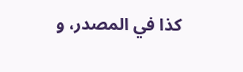كذا في المصدر، و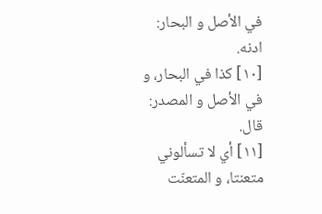في الأصل و البحار: ادنه.
[١٠] كذا في البحار، و في الأصل و المصدر: قال.
[١١] أي لا تسألوني متعنتا، و المتعنّت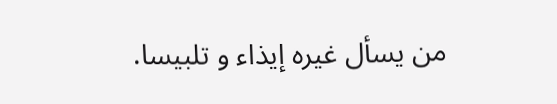من يسأل غيره إيذاء و تلبيسا.